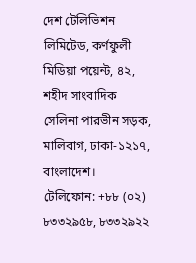দেশ টেলিভিশন লিমিটেড, কর্ণফুলী মিডিয়া পয়েন্ট, ৪২, শহীদ সাংবাদিক সেলিনা পারভীন সড়ক, মালিবাগ, ঢাকা-১২১৭, বাংলাদেশ।
টেলিফোন: +৮৮ (০২) ৮৩৩২৯৫৮, ৮৩৩২৯২২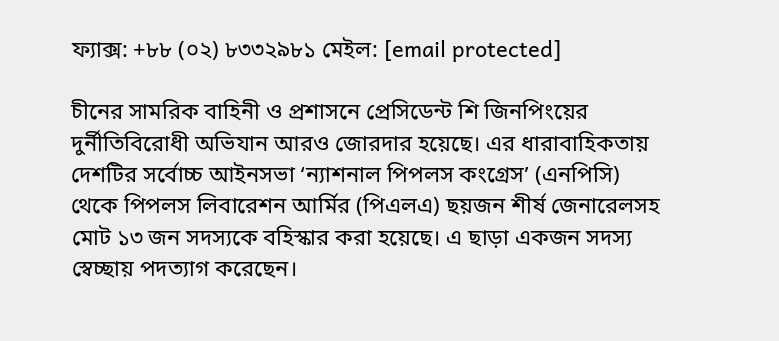ফ্যাক্স: +৮৮ (০২) ৮৩৩২৯৮১ মেইল: [email protected]

চীনের সামরিক বাহিনী ও প্রশাসনে প্রেসিডেন্ট শি জিনপিংয়ের দুর্নীতিবিরোধী অভিযান আরও জোরদার হয়েছে। এর ধারাবাহিকতায় দেশটির সর্বোচ্চ আইনসভা ‘ন্যাশনাল পিপলস কংগ্রেস’ (এনপিসি) থেকে পিপলস লিবারেশন আর্মির (পিএলএ) ছয়জন শীর্ষ জেনারেলসহ মোট ১৩ জন সদস্যকে বহিস্কার করা হয়েছে। এ ছাড়া একজন সদস্য স্বেচ্ছায় পদত্যাগ করেছেন।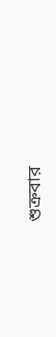শুক্রবার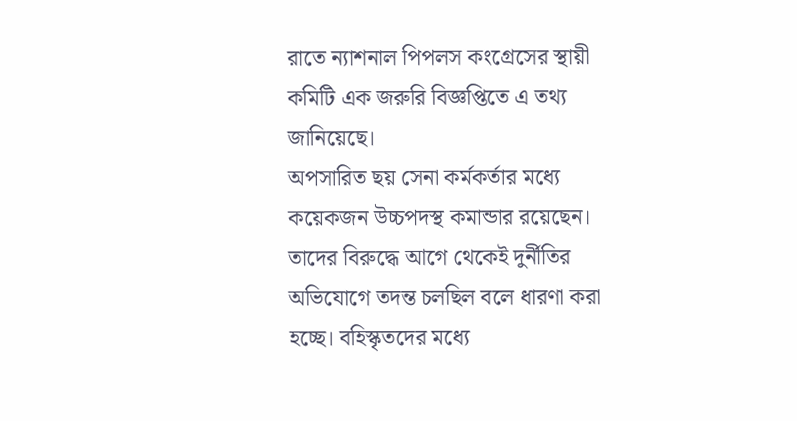রাতে ন্যাশনাল পিপলস কংগ্রেসের স্থায়ী কমিটি এক জরুরি বিজ্ঞপ্তিতে এ তথ্য জানিয়েছে।
অপসারিত ছয় সেনা কর্মকর্তার মধ্যে কয়েকজন উচ্চপদস্থ কমান্ডার রয়েছেন। তাদের বিরুদ্ধে আগে থেকেই দুর্নীতির অভিযোগে তদন্ত চলছিল বলে ধারণা করা হচ্ছে। বহিস্কৃতদের মধ্যে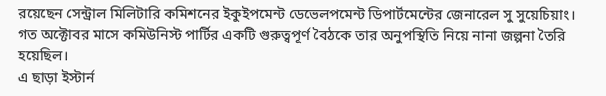রয়েছেন সেন্ট্রাল মিলিটারি কমিশনের ইকুইপমেন্ট ডেভেলপমেন্ট ডিপার্টমেন্টের জেনারেল সু সুয়েচিয়াং। গত অক্টোবর মাসে কমিউনিস্ট পার্টির একটি গুরুত্বপূর্ণ বৈঠকে তার অনুপস্থিতি নিয়ে নানা জল্পনা তৈরি হয়েছিল।
এ ছাড়া ইস্টার্ন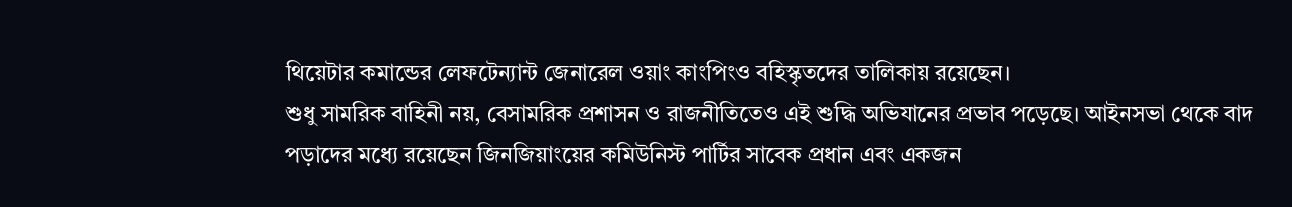থিয়েটার কমান্ডের লেফটেন্যান্ট জেনারেল ওয়াং কাংপিংও বহিস্কৃতদের তালিকায় রয়েছেন।
শুধু সামরিক বাহিনী নয়, বেসামরিক প্রশাসন ও রাজনীতিতেও এই শুদ্ধি অভিযানের প্রভাব পড়েছে। আইনসভা থেকে বাদ পড়াদের মধ্যে রয়েছেন জিনজিয়াংয়ের কমিউনিস্ট পার্টির সাবেক প্রধান এবং একজন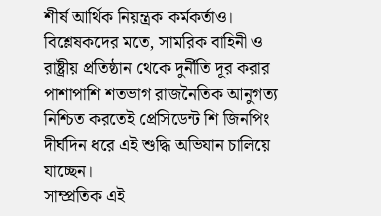শীর্ষ আর্থিক নিয়ন্ত্রক কর্মকর্তাও।
বিশ্লেষকদের মতে, সামরিক বাহিনী ও রাষ্ট্রীয় প্রতিষ্ঠান থেকে দুর্নীতি দূর করার পাশাপাশি শতভাগ রাজনৈতিক আনুগত্য নিশ্চিত করতেই প্রেসিডেন্ট শি জিনপিং দীর্ঘদিন ধরে এই শুদ্ধি অভিযান চালিয়ে যাচ্ছেন।
সাম্প্রতিক এই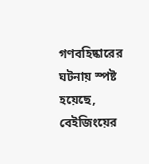গণবহিষ্কারের ঘটনায় স্পষ্ট হয়েছে, বেইজিংয়ের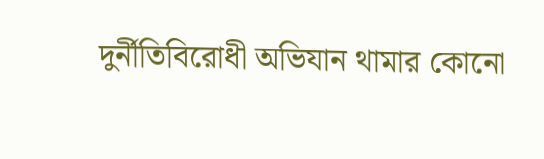দুর্নীতিবিরোধী অভিযান থামার কোনো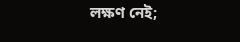লক্ষণ নেই;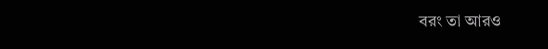বরং তা আরও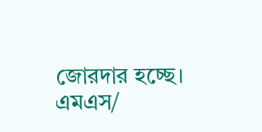জোরদার হচ্ছে।
এমএস/